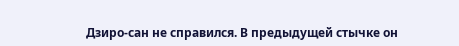Дзиро-сан не справился. В предыдущей стычке он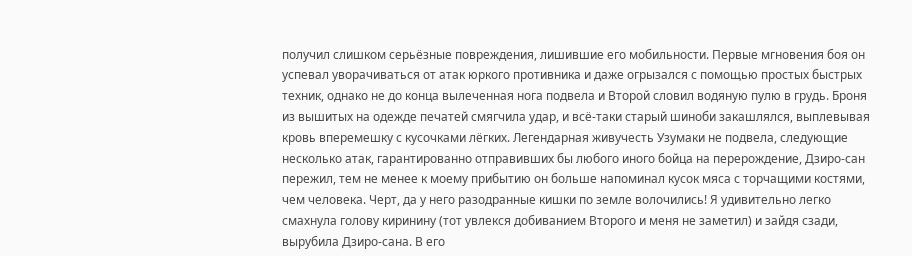получил слишком серьёзные повреждения, лишившие его мобильности. Первые мгновения боя он успевал уворачиваться от атак юркого противника и даже огрызался с помощью простых быстрых техник, однако не до конца вылеченная нога подвела и Второй словил водяную пулю в грудь. Броня из вышитых на одежде печатей смягчила удар, и всё-таки старый шиноби закашлялся, выплевывая кровь вперемешку с кусочками лёгких. Легендарная живучесть Узумаки не подвела, следующие несколько атак, гарантированно отправивших бы любого иного бойца на перерождение, Дзиро-сан пережил, тем не менее к моему прибытию он больше напоминал кусок мяса с торчащими костями, чем человека. Черт, да у него разодранные кишки по земле волочились! Я удивительно легко смахнула голову киринину (тот увлекся добиванием Второго и меня не заметил) и зайдя сзади, вырубила Дзиро-сана. В его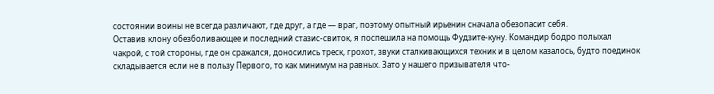состоянии воины не всегда различают, где друг, а где — враг, поэтому опытный ирьенин сначала обезопасит себя.
Оставив клону обезболивающее и последний стазис-свиток, я поспешила на помощь Фудзите-куну. Командир бодро полыхал чакрой, с той стороны, где он сражался, доносились треск, грохот, звуки сталкивающихся техник и в целом казалось, будто поединок складывается если не в пользу Первого, то как минимум на равных. Зато у нашего призывателя что-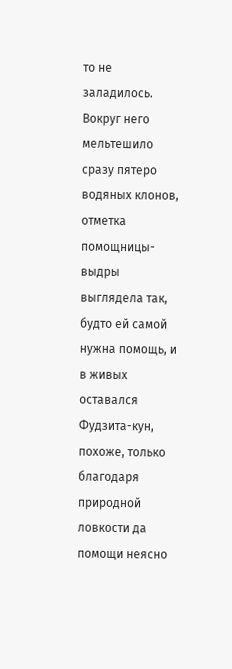то не заладилось. Вокруг него мельтешило сразу пятеро водяных клонов, отметка помощницы-выдры выглядела так, будто ей самой нужна помощь, и в живых оставался Фудзита-кун, похоже, только благодаря природной ловкости да помощи неясно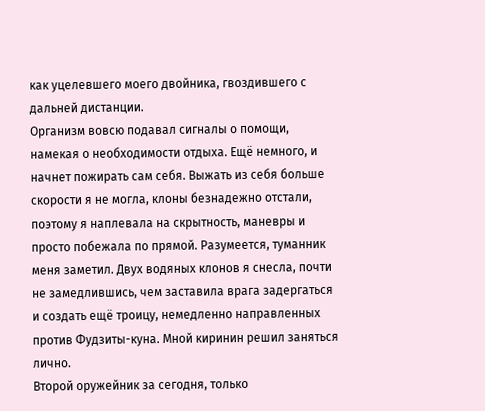как уцелевшего моего двойника, гвоздившего с дальней дистанции.
Организм вовсю подавал сигналы о помощи, намекая о необходимости отдыха. Ещё немного, и начнет пожирать сам себя. Выжать из себя больше скорости я не могла, клоны безнадежно отстали, поэтому я наплевала на скрытность, маневры и просто побежала по прямой. Разумеется, туманник меня заметил. Двух водяных клонов я снесла, почти не замедлившись, чем заставила врага задергаться и создать ещё троицу, немедленно направленных против Фудзиты-куна. Мной киринин решил заняться лично.
Второй оружейник за сегодня, только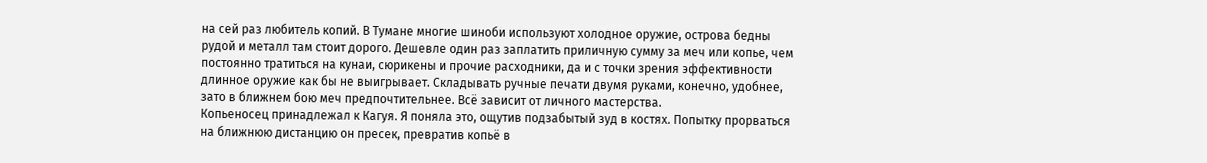на сей раз любитель копий. В Тумане многие шиноби используют холодное оружие, острова бедны рудой и металл там стоит дорого. Дешевле один раз заплатить приличную сумму за меч или копье, чем постоянно тратиться на кунаи, сюрикены и прочие расходники, да и с точки зрения эффективности длинное оружие как бы не выигрывает. Складывать ручные печати двумя руками, конечно, удобнее, зато в ближнем бою меч предпочтительнее. Всё зависит от личного мастерства.
Копьеносец принадлежал к Кагуя. Я поняла это, ощутив подзабытый зуд в костях. Попытку прорваться на ближнюю дистанцию он пресек, превратив копьё в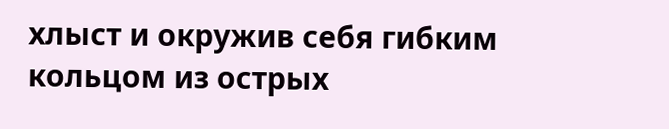хлыст и окружив себя гибким кольцом из острых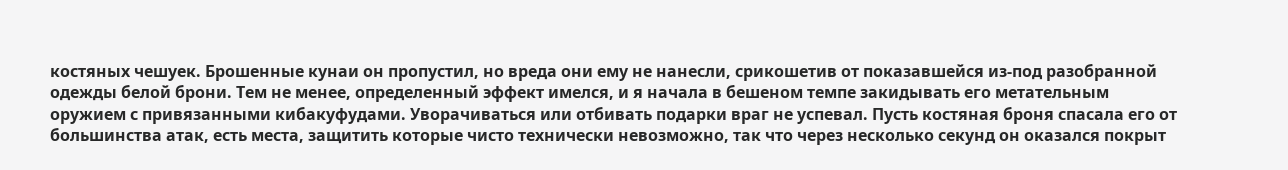костяных чешуек. Брошенные кунаи он пропустил, но вреда они ему не нанесли, срикошетив от показавшейся из-под разобранной одежды белой брони. Тем не менее, определенный эффект имелся, и я начала в бешеном темпе закидывать его метательным оружием с привязанными кибакуфудами. Уворачиваться или отбивать подарки враг не успевал. Пусть костяная броня спасала его от большинства атак, есть места, защитить которые чисто технически невозможно, так что через несколько секунд он оказался покрыт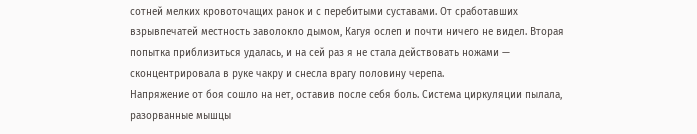сотней мелких кровоточащих ранок и с перебитыми суставами. От сработавших взрывпечатей местность заволокло дымом, Кагуя ослеп и почти ничего не видел. Вторая попытка приблизиться удалась, и на сей раз я не стала действовать ножами — сконцентрировала в руке чакру и снесла врагу половину черепа.
Напряжение от боя сошло на нет, оставив после себя боль. Система циркуляции пылала, разорванные мышцы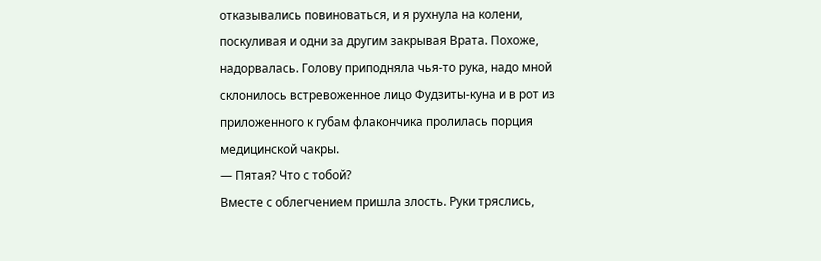отказывались повиноваться, и я рухнула на колени, поскуливая и одни за другим закрывая Врата. Похоже, надорвалась. Голову приподняла чья-то рука, надо мной склонилось встревоженное лицо Фудзиты-куна и в рот из приложенного к губам флакончика пролилась порция медицинской чакры.
— Пятая? Что с тобой?
Вместе с облегчением пришла злость. Руки тряслись,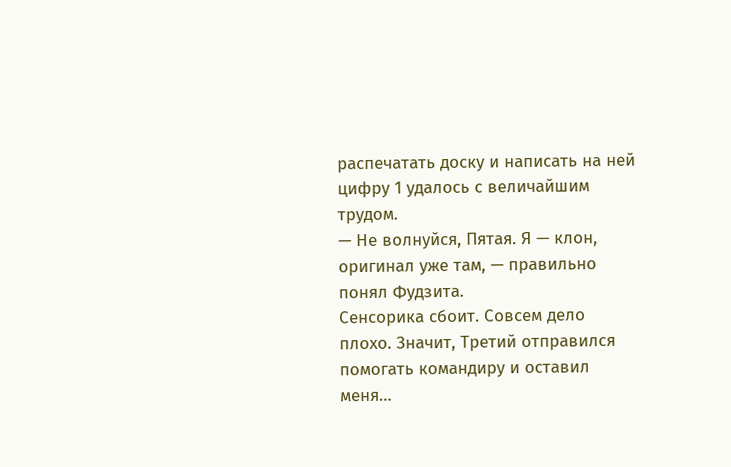распечатать доску и написать на ней цифру 1 удалось с величайшим трудом.
— Не волнуйся, Пятая. Я — клон, оригинал уже там, — правильно понял Фудзита.
Сенсорика сбоит. Совсем дело плохо. Значит, Третий отправился помогать командиру и оставил меня…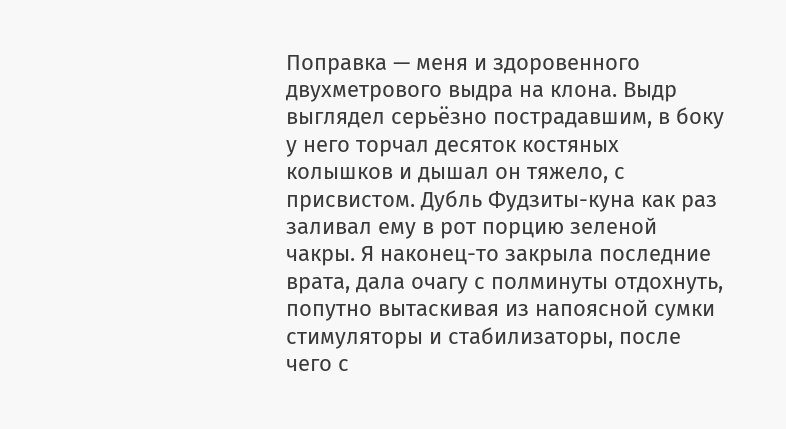Поправка — меня и здоровенного двухметрового выдра на клона. Выдр выглядел серьёзно пострадавшим, в боку у него торчал десяток костяных колышков и дышал он тяжело, с присвистом. Дубль Фудзиты-куна как раз заливал ему в рот порцию зеленой чакры. Я наконец-то закрыла последние врата, дала очагу с полминуты отдохнуть, попутно вытаскивая из напоясной сумки стимуляторы и стабилизаторы, после чего с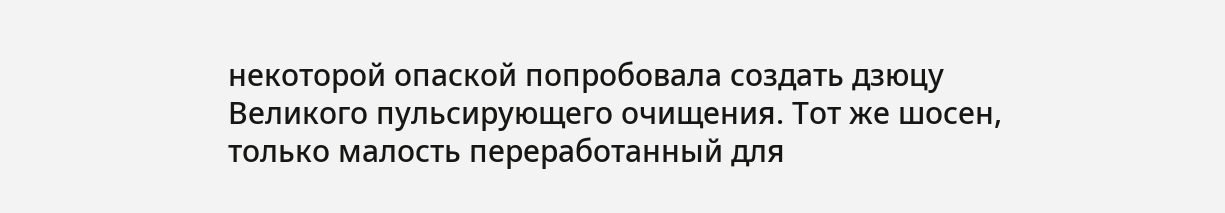некоторой опаской попробовала создать дзюцу Великого пульсирующего очищения. Тот же шосен, только малость переработанный для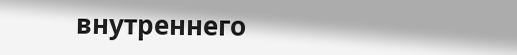внутреннего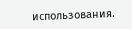использования.